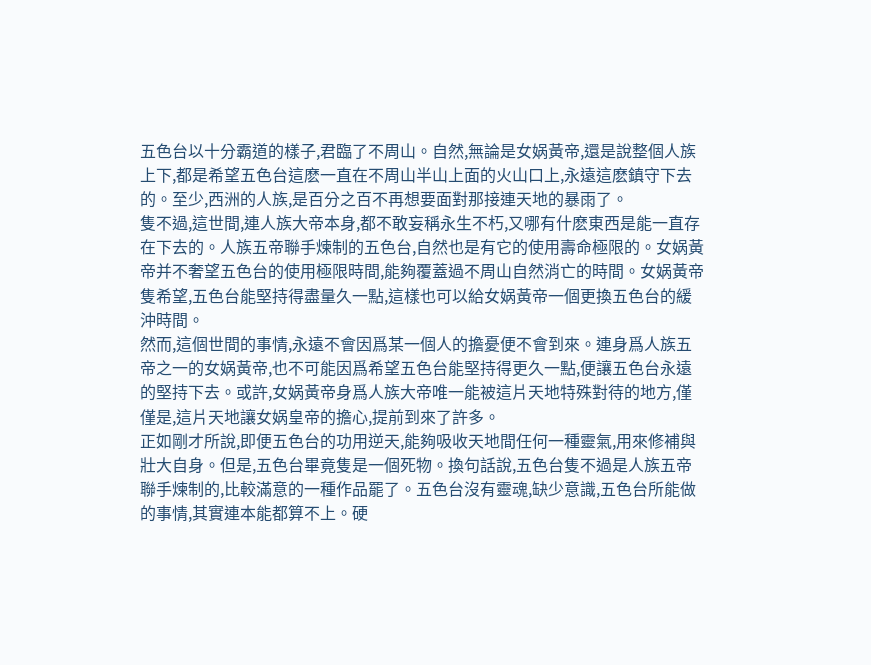五色台以十分霸道的樣子,君臨了不周山。自然,無論是女娲黃帝,還是說整個人族上下,都是希望五色台這麽一直在不周山半山上面的火山口上,永遠這麽鎮守下去的。至少,西洲的人族,是百分之百不再想要面對那接連天地的暴雨了。
隻不過,這世間,連人族大帝本身,都不敢妄稱永生不朽,又哪有什麽東西是能一直存在下去的。人族五帝聯手煉制的五色台,自然也是有它的使用壽命極限的。女娲黃帝并不奢望五色台的使用極限時間,能夠覆蓋過不周山自然消亡的時間。女娲黃帝隻希望,五色台能堅持得盡量久一點,這樣也可以給女娲黃帝一個更換五色台的緩沖時間。
然而,這個世間的事情,永遠不會因爲某一個人的擔憂便不會到來。連身爲人族五帝之一的女娲黃帝,也不可能因爲希望五色台能堅持得更久一點,便讓五色台永遠的堅持下去。或許,女娲黃帝身爲人族大帝唯一能被這片天地特殊對待的地方,僅僅是,這片天地讓女娲皇帝的擔心,提前到來了許多。
正如剛才所說,即便五色台的功用逆天,能夠吸收天地間任何一種靈氣,用來修補與壯大自身。但是,五色台畢竟隻是一個死物。換句話說,五色台隻不過是人族五帝聯手煉制的,比較滿意的一種作品罷了。五色台沒有靈魂,缺少意識,五色台所能做的事情,其實連本能都算不上。硬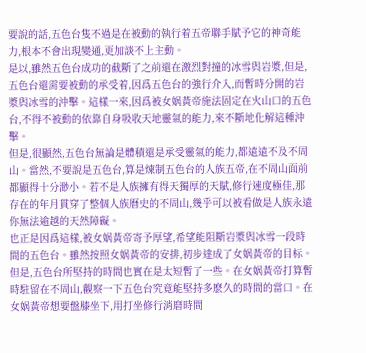要說的話,五色台隻不過是在被動的執行着五帝聯手賦予它的神奇能力,根本不會出現變通,更加談不上主動。
是以,雖然五色台成功的截斷了之前還在激烈對撞的冰雪與岩漿,但是,五色台還需要被動的承受着,因爲五色台的強行介入,而暫時分開的岩漿與冰雪的沖擊。這樣一來,因爲被女娲黃帝施法固定在火山口的五色台,不得不被動的依靠自身吸收天地靈氣的能力,來不斷地化解這種沖擊。
但是,很顯然,五色台無論是體積還是承受靈氣的能力,都遠遠不及不周山。當然,不要說是五色台,算是煉制五色台的人族五帝,在不周山面前都顯得十分渺小。若不是人族擁有得天獨厚的天賦,修行速度極佳,那存在的年月貫穿了整個人族曆史的不周山,幾乎可以被看做是人族永遠你無法逾越的天然障礙。
也正是因爲這樣,被女娲黃帝寄予厚望,希望能阻斷岩漿與冰雪一段時間的五色台。雖然按照女娲黃帝的安排,初步達成了女娲黃帝的目标。但是,五色台所堅持的時間也實在是太短暫了一些。在女娲黃帝打算暫時駐留在不周山,觀察一下五色台究竟能堅持多麽久的時間的當口。在女娲黃帝想要盤膝坐下,用打坐修行消磨時間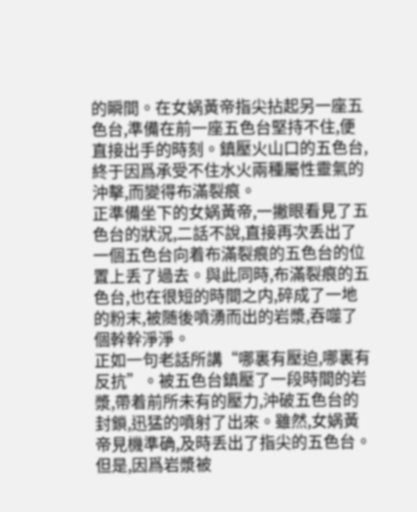的瞬間。在女娲黃帝指尖拈起另一座五色台,準備在前一座五色台堅持不住,便直接出手的時刻。鎮壓火山口的五色台,終于因爲承受不住水火兩種屬性靈氣的沖擊,而變得布滿裂痕。
正準備坐下的女娲黃帝,一撇眼看見了五色台的狀況,二話不說,直接再次丢出了一個五色台向着布滿裂痕的五色台的位置上丢了過去。與此同時,布滿裂痕的五色台,也在很短的時間之内,碎成了一地的粉末,被随後噴湧而出的岩漿,吞噬了個幹幹淨淨。
正如一句老話所講“哪裏有壓迫,哪裏有反抗”。被五色台鎮壓了一段時間的岩漿,帶着前所未有的壓力,沖破五色台的封鎖,迅猛的噴射了出來。雖然,女娲黃帝見機準确,及時丢出了指尖的五色台。但是,因爲岩漿被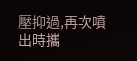壓抑過,再次噴出時攜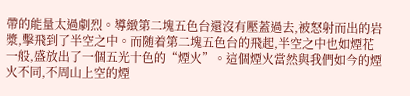帶的能量太過劇烈。導緻第二塊五色台還沒有壓蓋過去,被怒射而出的岩漿,擊飛到了半空之中。而随着第二塊五色台的飛起,半空之中也如煙花一般,盛放出了一個五光十色的“煙火”。這個煙火當然與我們如今的煙火不同,不周山上空的煙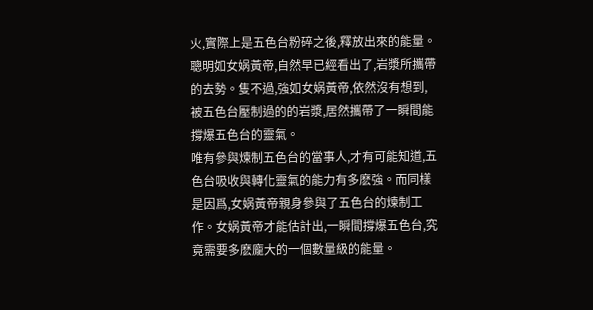火,實際上是五色台粉碎之後,釋放出來的能量。
聰明如女娲黃帝,自然早已經看出了,岩漿所攜帶的去勢。隻不過,強如女娲黃帝,依然沒有想到,被五色台壓制過的的岩漿,居然攜帶了一瞬間能撐爆五色台的靈氣。
唯有參與煉制五色台的當事人,才有可能知道,五色台吸收與轉化靈氣的能力有多麽強。而同樣是因爲,女娲黃帝親身參與了五色台的煉制工作。女娲黃帝才能估計出,一瞬間撐爆五色台,究竟需要多麽龐大的一個數量級的能量。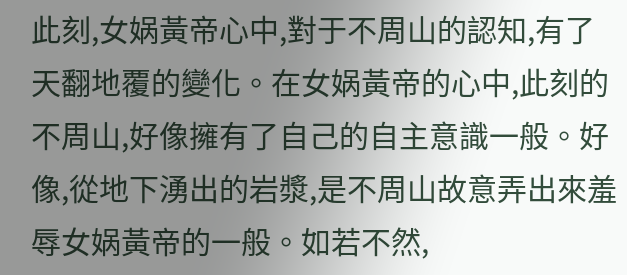此刻,女娲黃帝心中,對于不周山的認知,有了天翻地覆的變化。在女娲黃帝的心中,此刻的不周山,好像擁有了自己的自主意識一般。好像,從地下湧出的岩漿,是不周山故意弄出來羞辱女娲黃帝的一般。如若不然,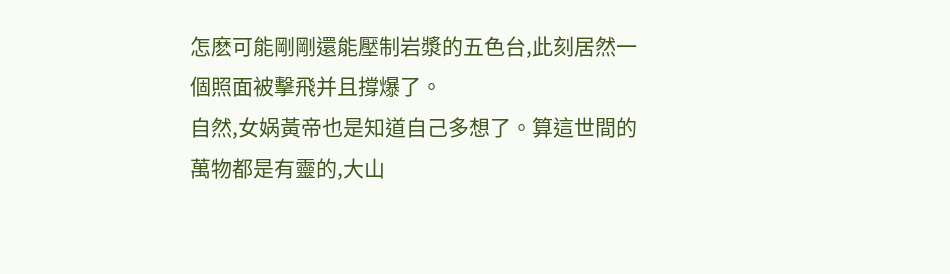怎麽可能剛剛還能壓制岩漿的五色台,此刻居然一個照面被擊飛并且撐爆了。
自然,女娲黃帝也是知道自己多想了。算這世間的萬物都是有靈的,大山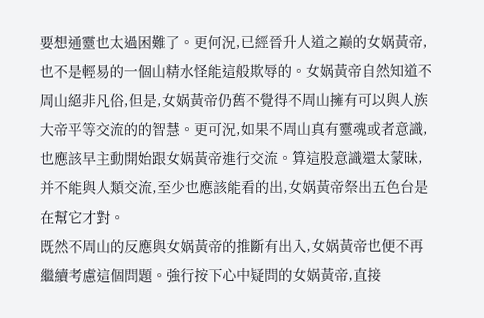要想通靈也太過困難了。更何況,已經晉升人道之巅的女娲黃帝,也不是輕易的一個山精水怪能這般欺辱的。女娲黃帝自然知道不周山絕非凡俗,但是,女娲黃帝仍舊不覺得不周山擁有可以與人族大帝平等交流的的智慧。更可況,如果不周山真有靈魂或者意識,也應該早主動開始跟女娲黃帝進行交流。算這股意識還太蒙昧,并不能與人類交流,至少也應該能看的出,女娲黃帝祭出五色台是在幫它才對。
既然不周山的反應與女娲黃帝的推斷有出入,女娲黃帝也便不再繼續考慮這個問題。強行按下心中疑問的女娲黃帝,直接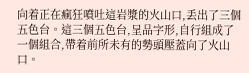向着正在瘋狂噴吐這岩漿的火山口,丢出了三個五色台。這三個五色台,呈品字形,自行組成了一個組合,帶着前所未有的勢頭壓蓋向了火山口。